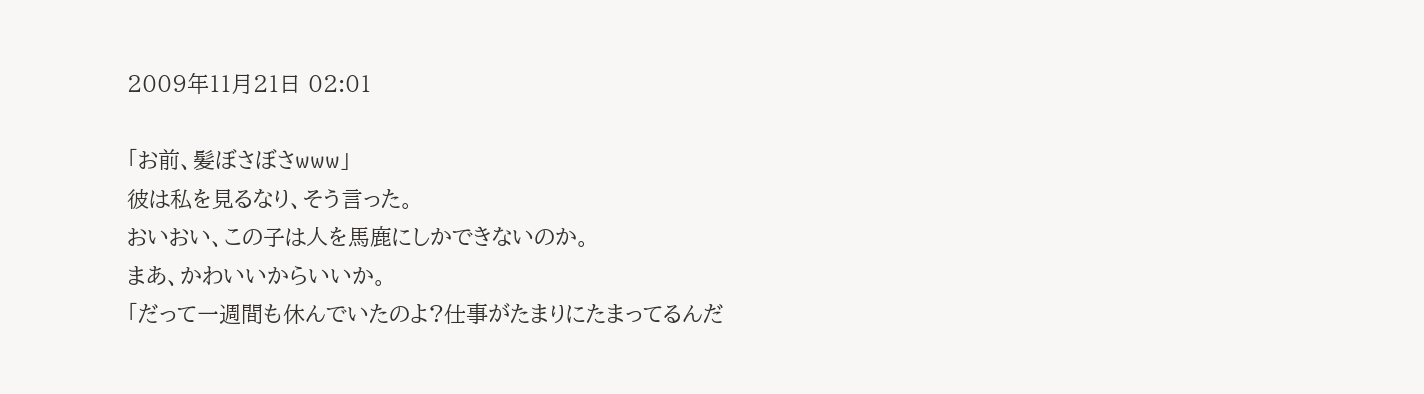2009年11月21日 02:01

「お前、髪ぼさぼさwww」
彼は私を見るなり、そう言った。
おいおい、この子は人を馬鹿にしかできないのか。
まあ、かわいいからいいか。
「だって一週間も休んでいたのよ?仕事がたまりにたまってるんだ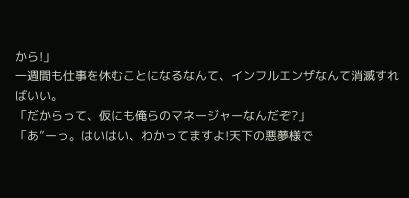から!」
一週間も仕事を休むことになるなんて、インフルエンザなんて消滅すればいい。
「だからって、仮にも俺らのマネージャーなんだぞ?」
「あ”ーっ。はいはい、わかってますよ!天下の悪夢様で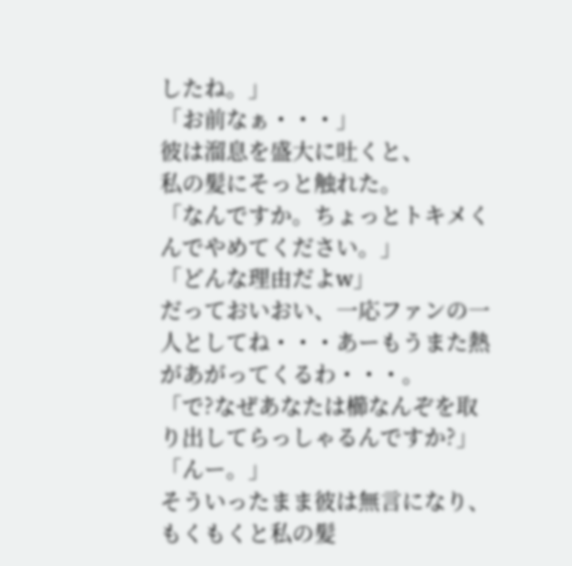したね。」
「お前なぁ・・・」
彼は溜息を盛大に吐くと、
私の髪にそっと触れた。
「なんですか。ちょっとトキメくんでやめてください。」
「どんな理由だよw」
だっておいおい、一応ファンの一人としてね・・・あーもうまた熱があがってくるわ・・・。
「で?なぜあなたは櫛なんぞを取り出してらっしゃるんですか?」
「んー。」
そういったまま彼は無言になり、もくもくと私の髪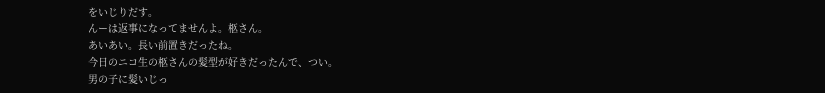をいじりだす。
んーは返事になってませんよ。柩さん。
あいあい。長い前置きだったね。
今日のニコ生の柩さんの髪型が好きだったんで、つい。
男の子に髪いじっ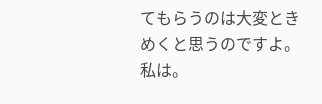てもらうのは大変ときめくと思うのですよ。私は。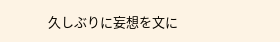久しぶりに妄想を文に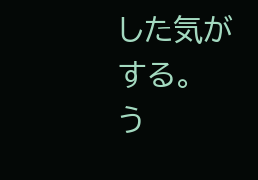した気がする。
う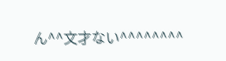ん^^文才ない^^^^^^^^